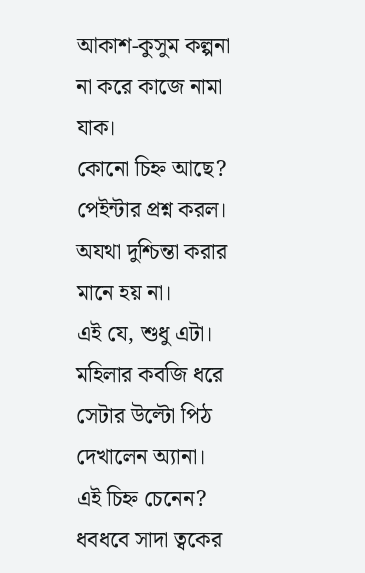আকাশ-কুসুম কল্পনা না করে কাজে নামা যাক।
কোনো চিহ্ন আছে? পেইন্টার প্রশ্ন করল। অযথা দুশ্চিন্তা করার মানে হয় না।
এই যে, শুধু এটা। মহিলার কবজি ধরে সেটার উল্টো পিঠ দেখালেন অ্যানা। এই চিহ্ন চেনেন?
ধবধবে সাদা ত্বকের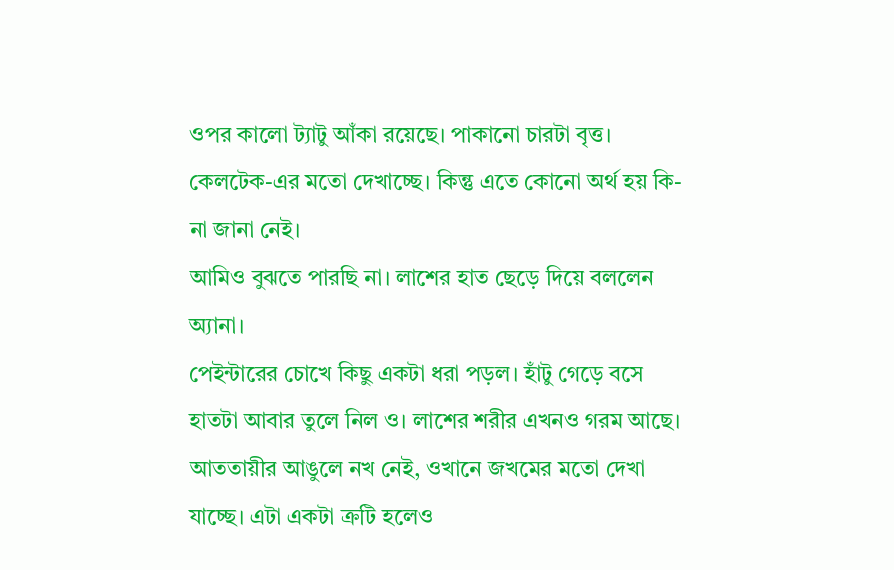ওপর কালো ট্যাটু আঁকা রয়েছে। পাকানো চারটা বৃত্ত।
কেলটেক-এর মতো দেখাচ্ছে। কিন্তু এতে কোনো অর্থ হয় কি-না জানা নেই।
আমিও বুঝতে পারছি না। লাশের হাত ছেড়ে দিয়ে বললেন অ্যানা।
পেইন্টারের চোখে কিছু একটা ধরা পড়ল। হাঁটু গেড়ে বসে হাতটা আবার তুলে নিল ও। লাশের শরীর এখনও গরম আছে। আততায়ীর আঙুলে নখ নেই, ওখানে জখমের মতো দেখা যাচ্ছে। এটা একটা ক্রটি হলেও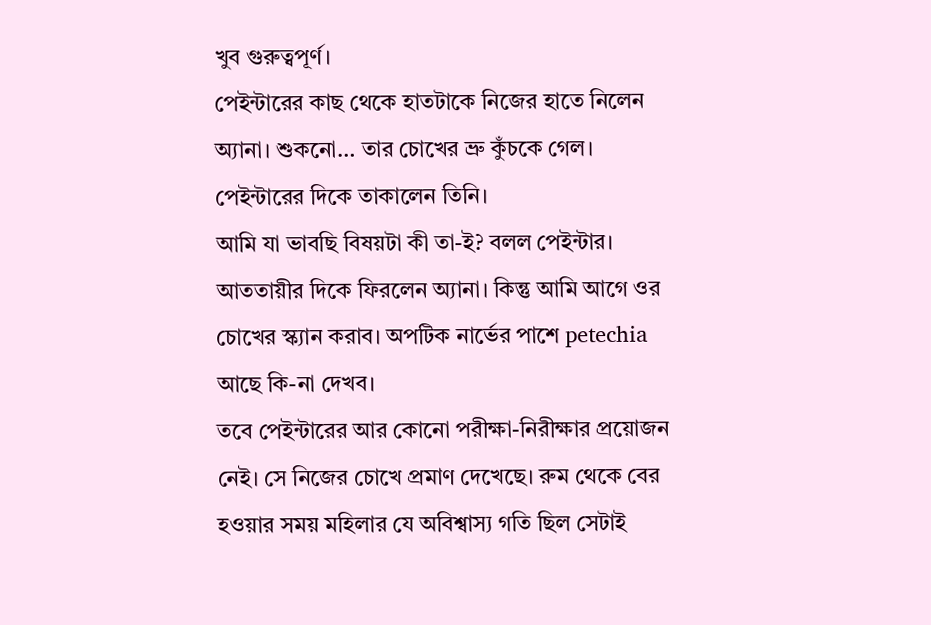খুব গুরুত্বপূর্ণ।
পেইন্টারের কাছ থেকে হাতটাকে নিজের হাতে নিলেন অ্যানা। শুকনো… তার চোখের ভ্রু কুঁচকে গেল। পেইন্টারের দিকে তাকালেন তিনি।
আমি যা ভাবছি বিষয়টা কী তা-ই? বলল পেইন্টার।
আততায়ীর দিকে ফিরলেন অ্যানা। কিন্তু আমি আগে ওর চোখের স্ক্যান করাব। অপটিক নার্ভের পাশে petechia আছে কি-না দেখব।
তবে পেইন্টারের আর কোনো পরীক্ষা-নিরীক্ষার প্রয়োজন নেই। সে নিজের চোখে প্রমাণ দেখেছে। রুম থেকে বের হওয়ার সময় মহিলার যে অবিশ্বাস্য গতি ছিল সেটাই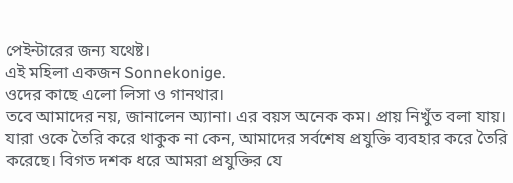পেইন্টারের জন্য যথেষ্ট।
এই মহিলা একজন Sonnekonige.
ওদের কাছে এলো লিসা ও গানথার।
তবে আমাদের নয়, জানালেন অ্যানা। এর বয়স অনেক কম। প্রায় নিখুঁত বলা যায়। যারা ওকে তৈরি করে থাকুক না কেন, আমাদের সর্বশেষ প্রযুক্তি ব্যবহার করে তৈরি করেছে। বিগত দশক ধরে আমরা প্রযুক্তির যে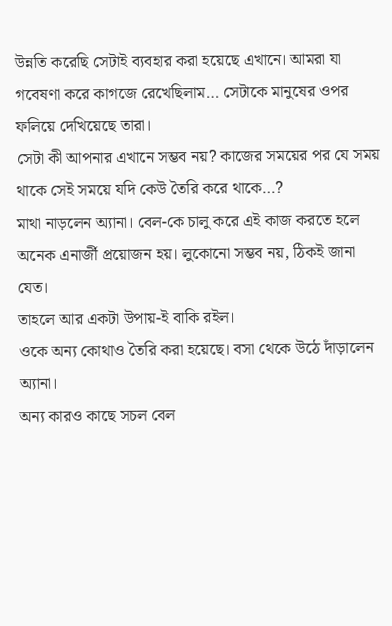উন্নতি করেছি সেটাই ব্যবহার করা হয়েছে এখানে। আমরা যা গবেষণা করে কাগজে রেখেছিলাম… সেটাকে মানুষের ওপর ফলিয়ে দেখিয়েছে তারা।
সেটা কী আপনার এখানে সম্ভব নয়? কাজের সময়ের পর যে সময় থাকে সেই সময়ে যদি কেউ তৈরি করে থাকে…?
মাথা নাড়লেন অ্যানা। বেল-কে চালু করে এই কাজ করতে হলে অনেক এনার্জী প্রয়োজন হয়। লুকোনো সম্ভব নয়, ঠিকই জানা যেত।
তাহলে আর একটা উপায়-ই বাকি রইল।
ওকে অন্য কোথাও তৈরি করা হয়েছে। বসা থেকে উঠে দাঁড়ালেন অ্যানা।
অন্য কারও কাছে সচল বেল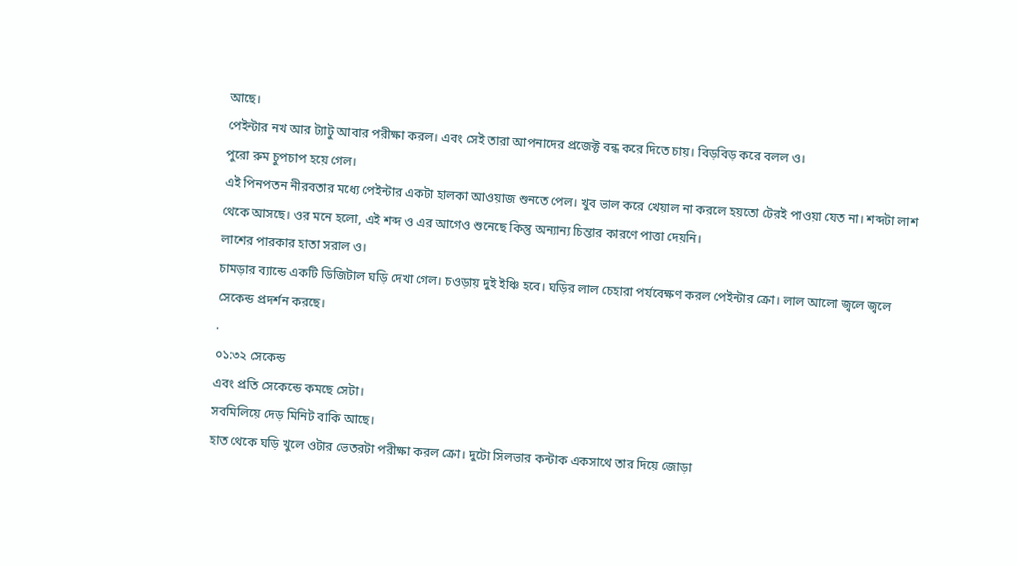আছে।
পেইন্টার নখ আর ট্যাটু আবার পরীক্ষা করল। এবং সেই তারা আপনাদের প্রজেক্ট বন্ধ করে দিতে চায়। বিড়বিড় করে বলল ও।
পুরো রুম চুপচাপ হয়ে গেল।
এই পিনপতন নীরবতার মধ্যে পেইন্টার একটা হালকা আওয়াজ শুনতে পেল। খুব ভাল করে খেয়াল না করলে হয়তো টেরই পাওয়া যেত না। শব্দটা লাশ থেকে আসছে। ওর মনে হলো, এই শব্দ ও এর আগেও শুনেছে কিন্তু অন্যান্য চিন্তার কারণে পাত্তা দেয়নি।
লাশের পারকার হাতা সরাল ও।
চামড়ার ব্যান্ডে একটি ডিজিটাল ঘড়ি দেখা গেল। চওড়ায় দুই ইঞ্চি হবে। ঘড়ির লাল চেহারা পর্যবেক্ষণ করল পেইন্টার ক্রো। লাল আলো জ্বলে জ্বলে সেকেন্ড প্রদর্শন করছে।
.
০১:৩২ সেকেন্ড
এবং প্রতি সেকেন্ডে কমছে সেটা।
সবমিলিয়ে দেড় মিনিট বাকি আছে।
হাত থেকে ঘড়ি খুলে ওটার ভেতরটা পরীক্ষা করল ক্রো। দুটো সিলভার কন্টাক একসাথে তার দিয়ে জোড়া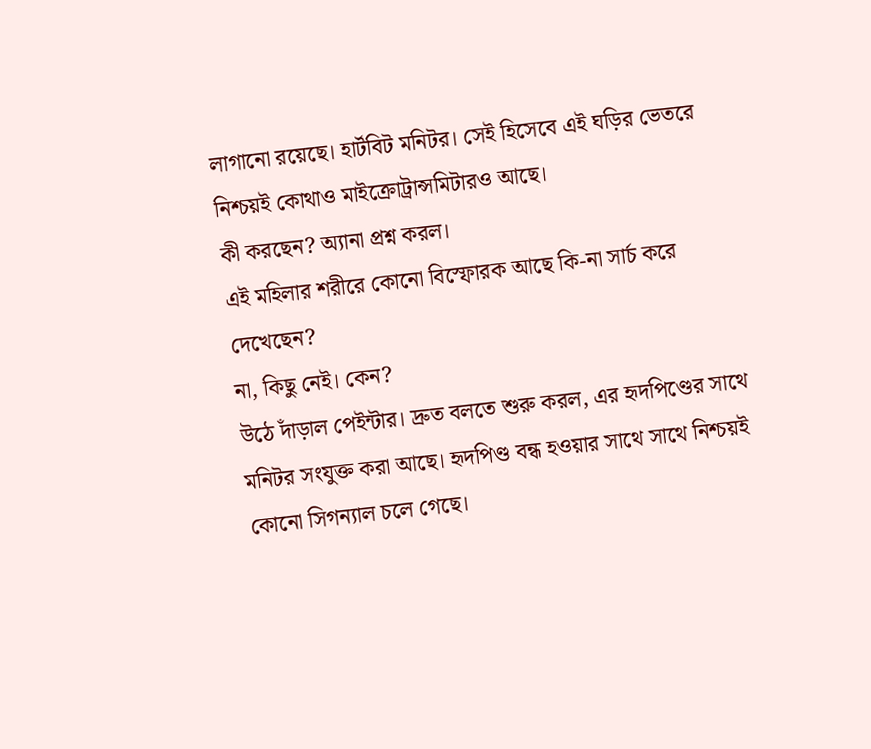লাগানো রয়েছে। হার্টবিট মনিটর। সেই হিসেবে এই ঘড়ির ভেতরে নিশ্চয়ই কোথাও মাইক্রোট্রান্সমিটারও আছে।
কী করছেন? অ্যানা প্রশ্ন করল।
এই মহিলার শরীরে কোনো বিস্ফোরক আছে কি-না সার্চ করে দেখেছেন?
না, কিছু নেই। কেন?
উঠে দাঁড়াল পেইন্টার। দ্রুত বলতে শুরু করল, এর হৃদপিণ্ডের সাথে মনিটর সংযুক্ত করা আছে। হৃদপিণ্ড বন্ধ হওয়ার সাথে সাথে নিশ্চয়ই কোনো সিগন্যাল চলে গেছে।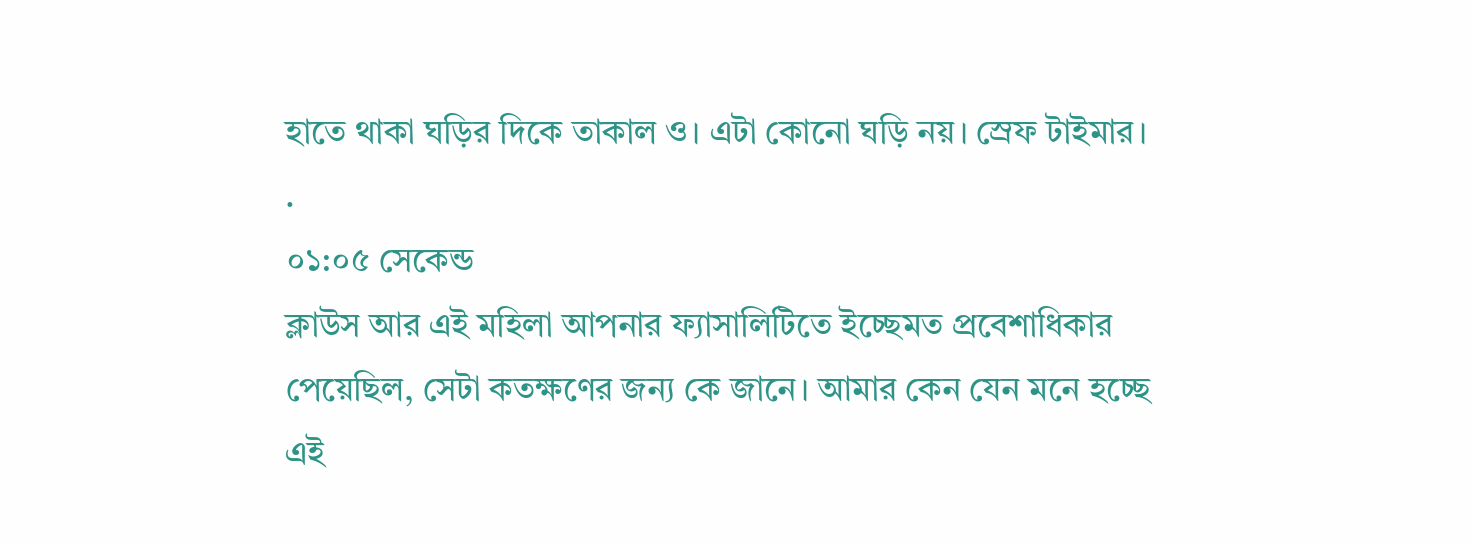হাতে থাকা ঘড়ির দিকে তাকাল ও। এটা কোনো ঘড়ি নয়। স্রেফ টাইমার।
.
০১:০৫ সেকেন্ড
ক্লাউস আর এই মহিলা আপনার ফ্যাসালিটিতে ইচ্ছেমত প্রবেশাধিকার পেয়েছিল, সেটা কতক্ষণের জন্য কে জানে। আমার কেন যেন মনে হচ্ছে এই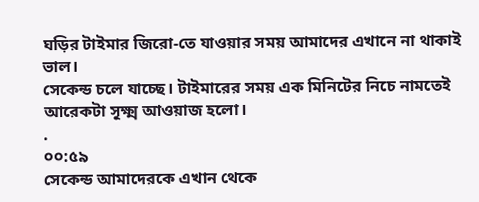ঘড়ির টাইমার জিরো-তে যাওয়ার সময় আমাদের এখানে না থাকাই ভাল।
সেকেন্ড চলে যাচ্ছে। টাইমারের সময় এক মিনিটের নিচে নামতেই আরেকটা সূক্ষ্ম আওয়াজ হলো।
.
০০:৫৯
সেকেন্ড আমাদেরকে এখান থেকে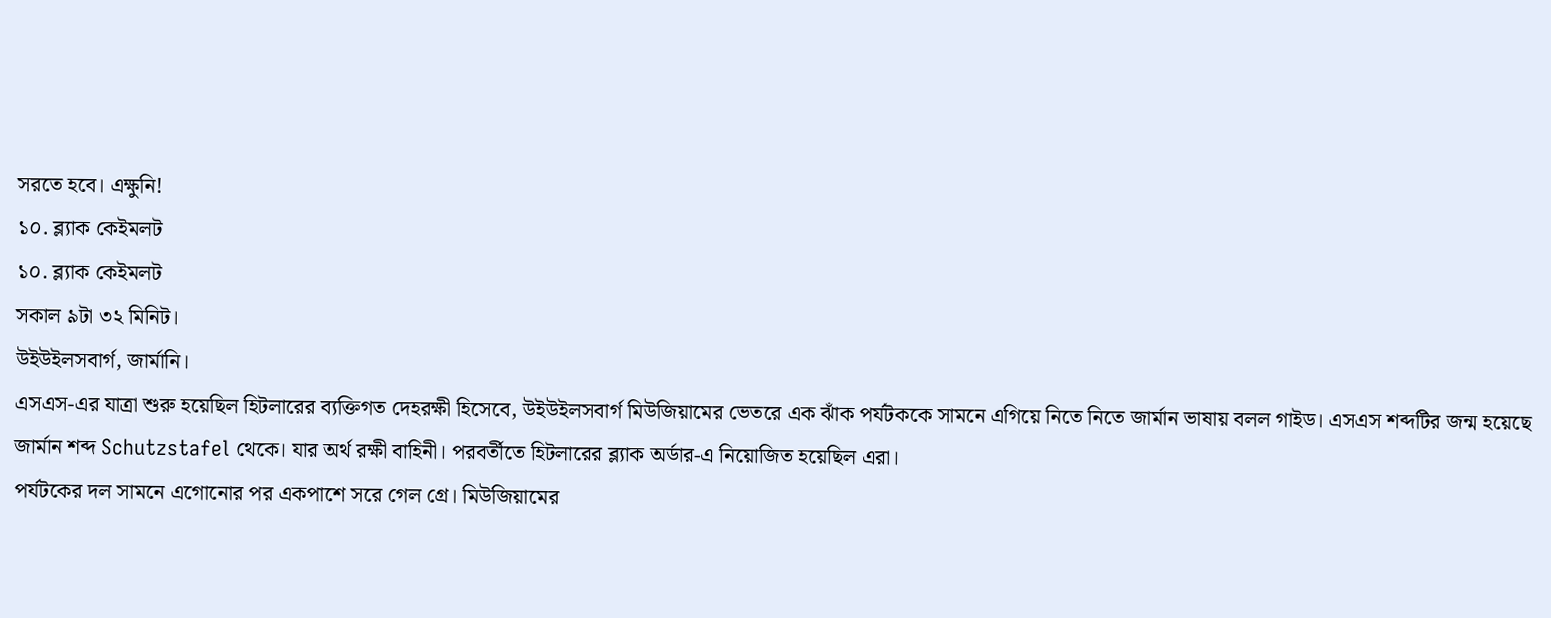সরতে হবে। এক্ষুনি!
১০. ব্ল্যাক কেইমলট
১০. ব্ল্যাক কেইমলট
সকাল ৯টা ৩২ মিনিট।
উইউইলসবার্গ, জার্মানি।
এসএস-এর যাত্রা শুরু হয়েছিল হিটলারের ব্যক্তিগত দেহরক্ষী হিসেবে, উইউইলসবার্গ মিউজিয়ামের ভেতরে এক ঝাঁক পর্যটককে সামনে এগিয়ে নিতে নিতে জার্মান ভাষায় বলল গাইড। এসএস শব্দটির জন্ম হয়েছে জার্মান শব্দ Schutzstafel থেকে। যার অর্থ রক্ষী বাহিনী। পরবর্তীতে হিটলারের ব্ল্যাক অর্ডার-এ নিয়োজিত হয়েছিল এরা।
পর্যটকের দল সামনে এগোনোর পর একপাশে সরে গেল গ্রে। মিউজিয়ামের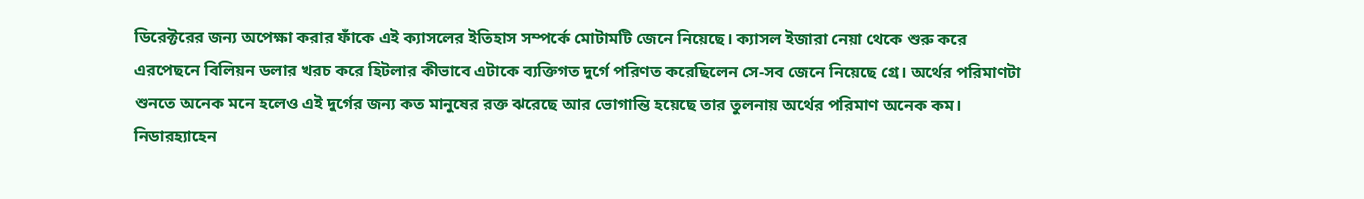ডিরেক্টরের জন্য অপেক্ষা করার ফাঁকে এই ক্যাসলের ইতিহাস সম্পর্কে মোটামটি জেনে নিয়েছে। ক্যাসল ইজারা নেয়া থেকে শুরু করে এরপেছনে বিলিয়ন ডলার খরচ করে হিটলার কীভাবে এটাকে ব্যক্তিগত দুর্গে পরিণত করেছিলেন সে-সব জেনে নিয়েছে গ্রে। অর্থের পরিমাণটা শুনতে অনেক মনে হলেও এই দুর্গের জন্য কত মানুষের রক্ত ঝরেছে আর ভোগান্তি হয়েছে তার তুলনায় অর্থের পরিমাণ অনেক কম।
নিডারহ্যাহেন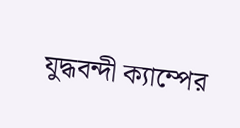যুদ্ধবন্দী ক্যাম্পের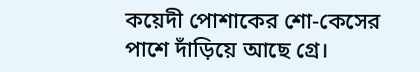কয়েদী পোশাকের শো-কেসের পাশে দাঁড়িয়ে আছে গ্রে।